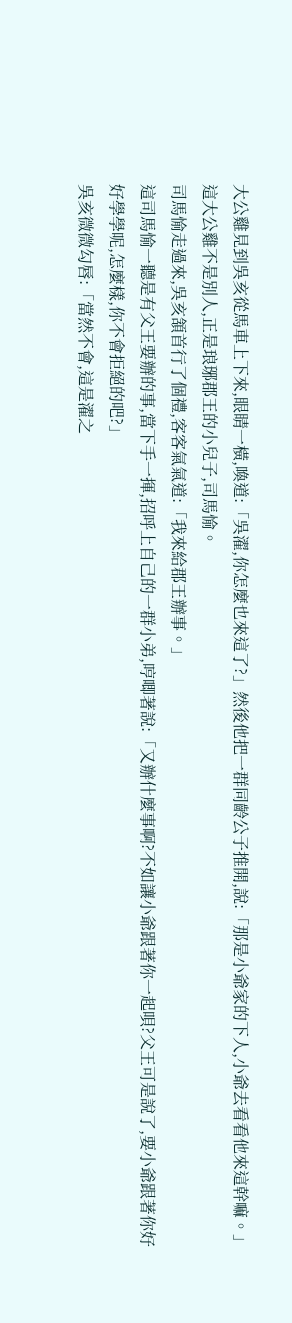大公雞見到吳亥從馬車上下來,眼睛一橫,喚道:「吳濯,你怎麼也來這了?」然後他把一群同齡公子推開,說:「那是小爺家的下人,小爺去看看他來這幹嘛。」
這大公雞不是別人,正是琅琊郡王的小兒子,司馬愉。
司馬愉走過來,吳亥頷首行了個禮,客客氣氣道:「我來給郡王辦事。」
這司馬愉一聽是有父王要辦的事,當下手一揮,招呼上自己的一群小弟,哼唧著說:「又辦什麼事啊?不如讓小爺跟著你一起唄?父王可是說了,要小爺跟著你好好學學呢,怎麼樣,你不會拒絕的吧?」
吳亥微微勾唇:「當然不會,這是濯之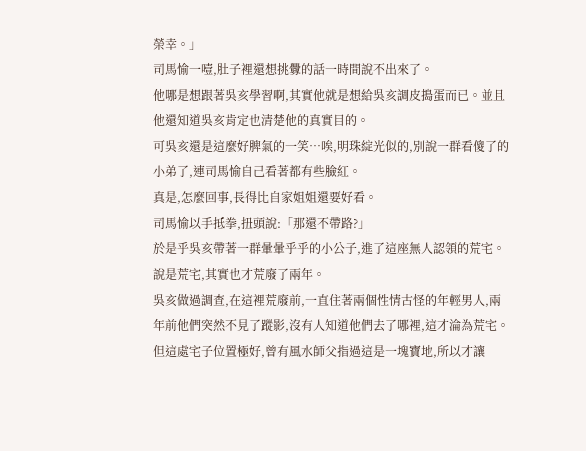榮幸。」
司馬愉一噎,肚子裡還想挑釁的話一時間說不出來了。
他哪是想跟著吳亥學習啊,其實他就是想給吳亥調皮搗蛋而已。並且他還知道吳亥肯定也清楚他的真實目的。
可吳亥還是這麼好脾氣的一笑…唉,明珠綻光似的,別說一群看傻了的小弟了,連司馬愉自己看著都有些臉紅。
真是,怎麼回事,長得比自家姐姐還要好看。
司馬愉以手抵拳,扭頭說:「那還不帶路?」
於是乎吳亥帶著一群暈暈乎乎的小公子,進了這座無人認領的荒宅。
說是荒宅,其實也才荒廢了兩年。
吳亥做過調查,在這裡荒廢前,一直住著兩個性情古怪的年輕男人,兩年前他們突然不見了蹤影,沒有人知道他們去了哪裡,這才淪為荒宅。
但這處宅子位置極好,曾有風水師父指過這是一塊寶地,所以才讓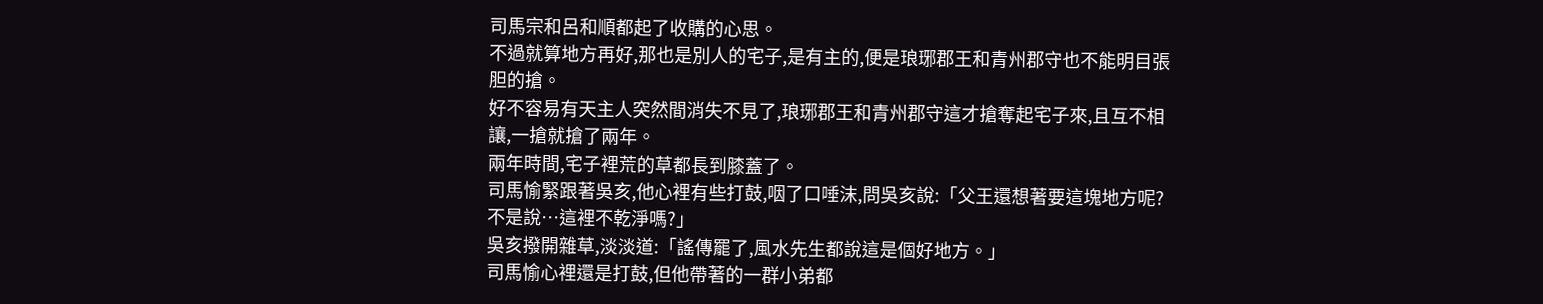司馬宗和呂和順都起了收購的心思。
不過就算地方再好,那也是別人的宅子,是有主的,便是琅琊郡王和青州郡守也不能明目張胆的搶。
好不容易有天主人突然間消失不見了,琅琊郡王和青州郡守這才搶奪起宅子來,且互不相讓,一搶就搶了兩年。
兩年時間,宅子裡荒的草都長到膝蓋了。
司馬愉緊跟著吳亥,他心裡有些打鼓,咽了口唾沫,問吳亥說:「父王還想著要這塊地方呢?不是說…這裡不乾淨嗎?」
吳亥撥開雜草,淡淡道:「謠傳罷了,風水先生都說這是個好地方。」
司馬愉心裡還是打鼓,但他帶著的一群小弟都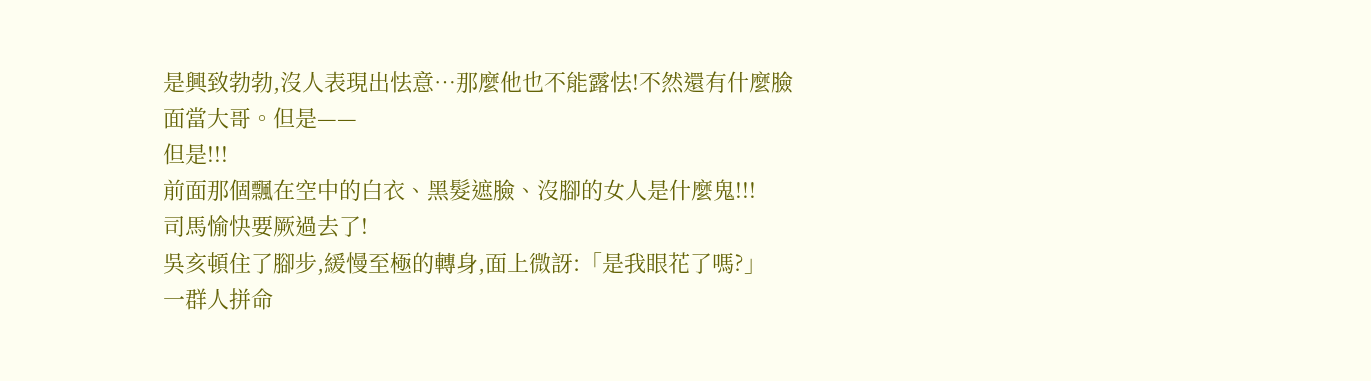是興致勃勃,沒人表現出怯意…那麼他也不能露怯!不然還有什麼臉面當大哥。但是——
但是!!!
前面那個飄在空中的白衣、黑髮遮臉、沒腳的女人是什麼鬼!!!
司馬愉快要厥過去了!
吳亥頓住了腳步,緩慢至極的轉身,面上微訝:「是我眼花了嗎?」
一群人拼命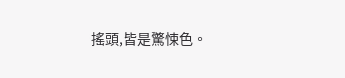搖頭,皆是驚悚色。